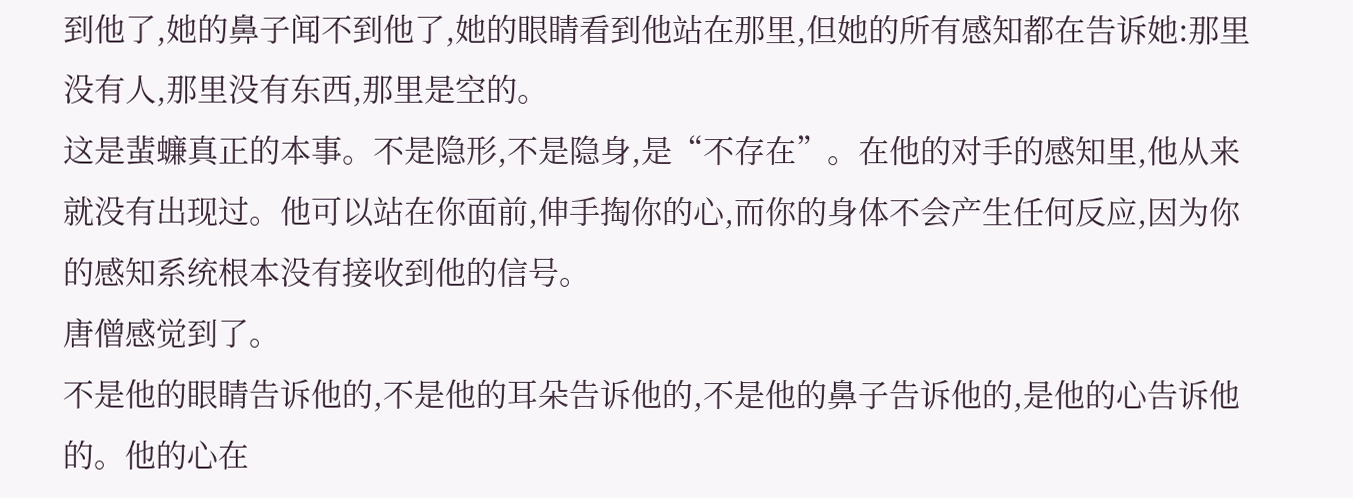到他了,她的鼻子闻不到他了,她的眼睛看到他站在那里,但她的所有感知都在告诉她:那里没有人,那里没有东西,那里是空的。
这是蜚蠊真正的本事。不是隐形,不是隐身,是“不存在”。在他的对手的感知里,他从来就没有出现过。他可以站在你面前,伸手掏你的心,而你的身体不会产生任何反应,因为你的感知系统根本没有接收到他的信号。
唐僧感觉到了。
不是他的眼睛告诉他的,不是他的耳朵告诉他的,不是他的鼻子告诉他的,是他的心告诉他的。他的心在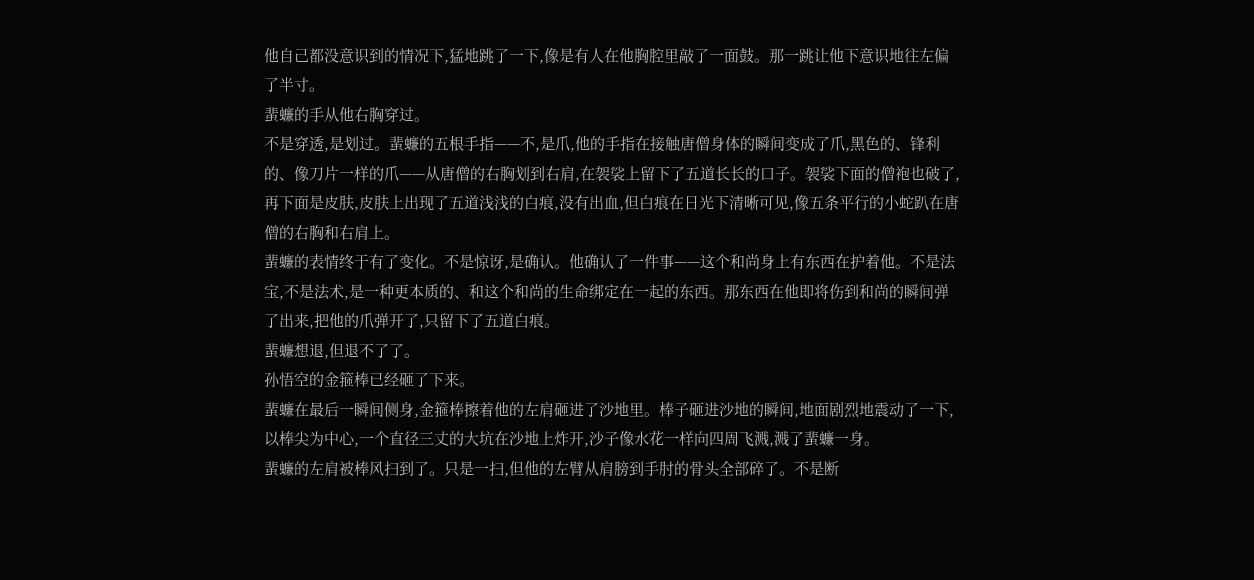他自己都没意识到的情况下,猛地跳了一下,像是有人在他胸腔里敲了一面鼓。那一跳让他下意识地往左偏了半寸。
蜚蠊的手从他右胸穿过。
不是穿透,是划过。蜚蠊的五根手指——不,是爪,他的手指在接触唐僧身体的瞬间变成了爪,黑色的、锋利的、像刀片一样的爪——从唐僧的右胸划到右肩,在袈裟上留下了五道长长的口子。袈裟下面的僧袍也破了,再下面是皮肤,皮肤上出现了五道浅浅的白痕,没有出血,但白痕在日光下清晰可见,像五条平行的小蛇趴在唐僧的右胸和右肩上。
蜚蠊的表情终于有了变化。不是惊讶,是确认。他确认了一件事——这个和尚身上有东西在护着他。不是法宝,不是法术,是一种更本质的、和这个和尚的生命绑定在一起的东西。那东西在他即将伤到和尚的瞬间弹了出来,把他的爪弹开了,只留下了五道白痕。
蜚蠊想退,但退不了了。
孙悟空的金箍棒已经砸了下来。
蜚蠊在最后一瞬间侧身,金箍棒擦着他的左肩砸进了沙地里。棒子砸进沙地的瞬间,地面剧烈地震动了一下,以棒尖为中心,一个直径三丈的大坑在沙地上炸开,沙子像水花一样向四周飞溅,溅了蜚蠊一身。
蜚蠊的左肩被棒风扫到了。只是一扫,但他的左臂从肩膀到手肘的骨头全部碎了。不是断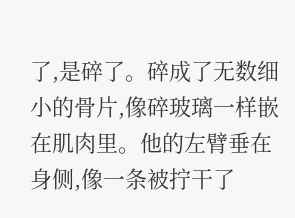了,是碎了。碎成了无数细小的骨片,像碎玻璃一样嵌在肌肉里。他的左臂垂在身侧,像一条被拧干了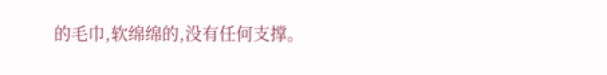的毛巾,软绵绵的,没有任何支撑。